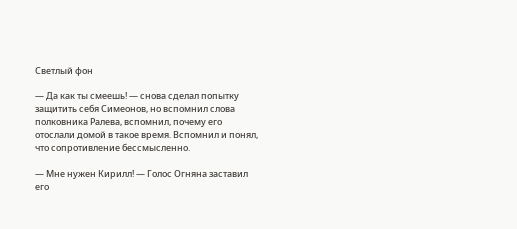Светлый фон

— Да как ты смеешь! — снова сделал попытку защитить себя Симеонов, но вспомнил слова полковника Ралева, вспомнил, почему его отослали домой в такое время. Вспомнил и понял, что сопротивление бессмысленно.

— Мне нужен Кирилл! — Голос Огняна заставил его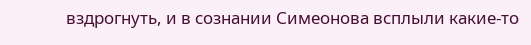вздрогнуть, и в сознании Симеонова всплыли какие-то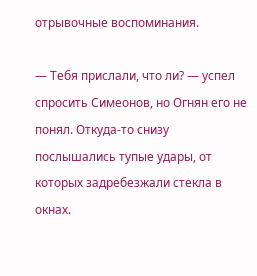отрывочные воспоминания.

— Тебя прислали, что ли? — успел спросить Симеонов, но Огнян его не понял. Откуда-то снизу послышались тупые удары, от которых задребезжали стекла в окнах.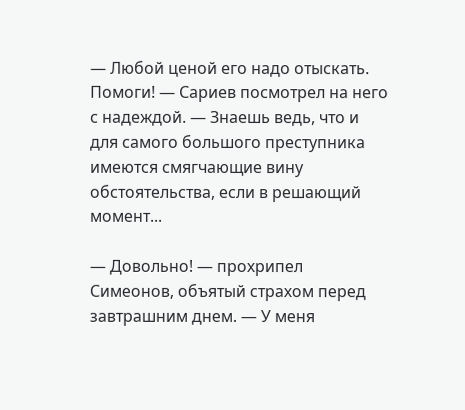— Любой ценой его надо отыскать. Помоги! — Сариев посмотрел на него с надеждой. — Знаешь ведь, что и для самого большого преступника имеются смягчающие вину обстоятельства, если в решающий момент...

— Довольно! — прохрипел Симеонов, объятый страхом перед завтрашним днем. — У меня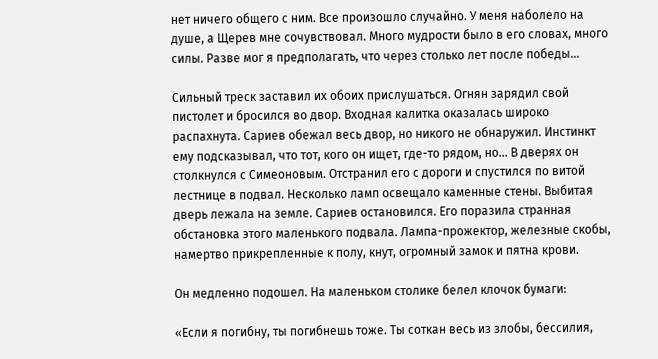нет ничего общего с ним. Все произошло случайно. У меня наболело на душе, а Щерев мне сочувствовал. Много мудрости было в его словах, много силы. Разве мог я предполагать, что через столько лет после победы...

Сильный треск заставил их обоих прислушаться. Огнян зарядил свой пистолет и бросился во двор. Входная калитка оказалась широко распахнута. Сариев обежал весь двор, но никого не обнаружил. Инстинкт ему подсказывал, что тот, кого он ищет, где-то рядом, но... В дверях он столкнулся с Симеоновым. Отстранил его с дороги и спустился по витой лестнице в подвал. Несколько ламп освещало каменные стены. Выбитая дверь лежала на земле. Сариев остановился. Его поразила странная обстановка этого маленького подвала. Лампа-прожектор, железные скобы, намертво прикрепленные к полу, кнут, огромный замок и пятна крови.

Он медленно подошел. На маленьком столике белел клочок бумаги:

«Если я погибну, ты погибнешь тоже. Ты соткан весь из злобы, бессилия,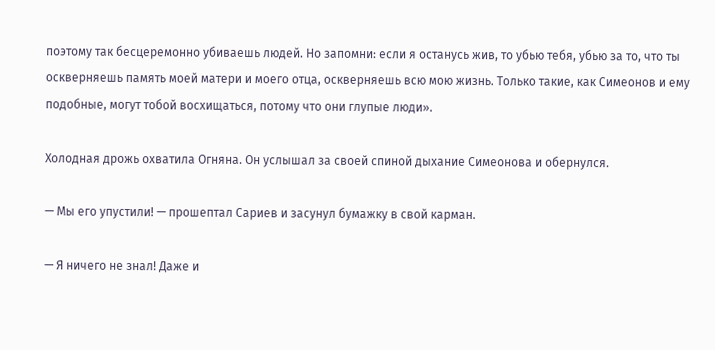поэтому так бесцеремонно убиваешь людей. Но запомни: если я останусь жив, то убью тебя, убью за то, что ты оскверняешь память моей матери и моего отца, оскверняешь всю мою жизнь. Только такие, как Симеонов и ему подобные, могут тобой восхищаться, потому что они глупые люди».

Холодная дрожь охватила Огняна. Он услышал за своей спиной дыхание Симеонова и обернулся.

— Мы его упустили! — прошептал Сариев и засунул бумажку в свой карман.

— Я ничего не знал! Даже и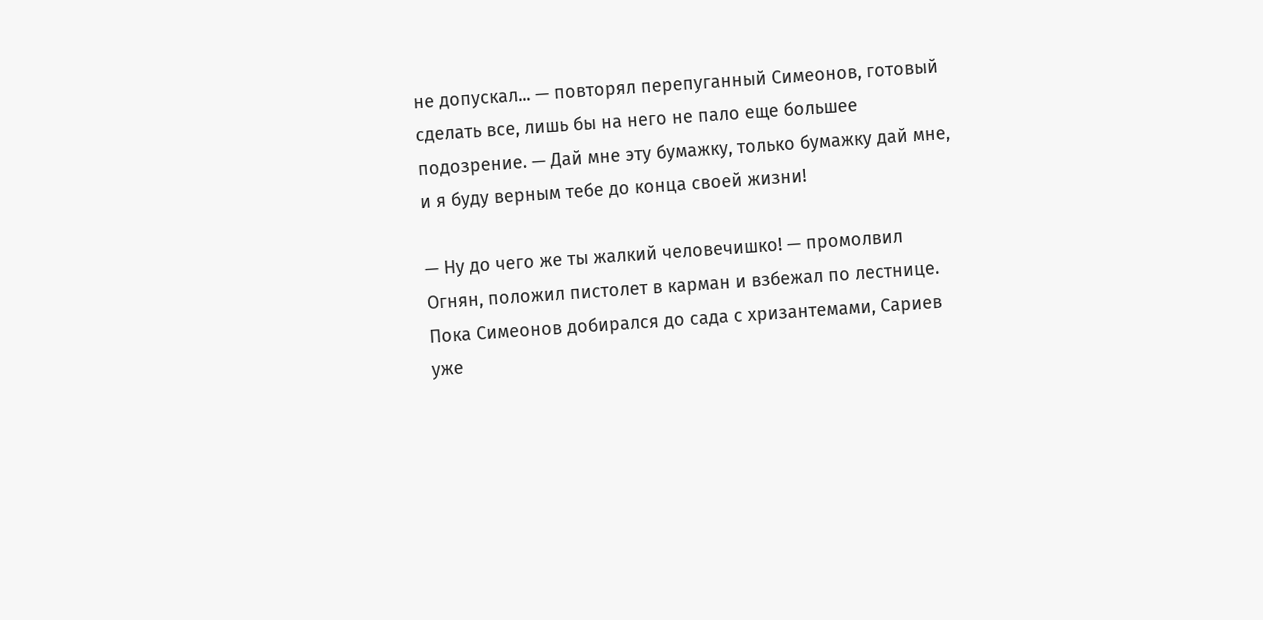не допускал... — повторял перепуганный Симеонов, готовый сделать все, лишь бы на него не пало еще большее подозрение. — Дай мне эту бумажку, только бумажку дай мне, и я буду верным тебе до конца своей жизни!

— Ну до чего же ты жалкий человечишко! — промолвил Огнян, положил пистолет в карман и взбежал по лестнице. Пока Симеонов добирался до сада с хризантемами, Сариев уже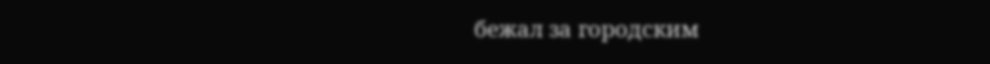бежал за городским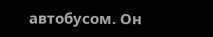автобусом. Он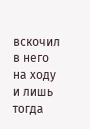вскочил в него на ходу и лишь тогда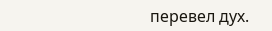перевел дух.